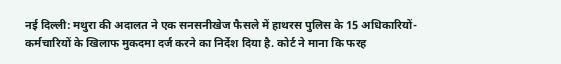नई दिल्ली: मथुरा की अदालत ने एक सनसनीखेज फैसले में हाथरस पुलिस के 15 अधिकारियों-कर्मचारियों के खिलाफ मुकदमा दर्ज करने का निर्देश दिया है. कोर्ट ने माना कि फरह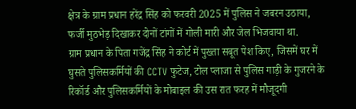क्षेत्र के ग्राम प्रधान हरेंद्र सिंह को फरवरी 2025 में पुलिस ने जबरन उठाया, फर्जी मुठभेड़ दिखाकर दोनों टांगों में गोली मारी और जेल भिजवाया था.
ग्राम प्रधान के पिता गजेंद्र सिंह ने कोर्ट में पुख्ता सबूत पेश किए, जिसमें घर में घुसते पुलिसकर्मियों की CCTV फुटेज, टोल प्लाजा से पुलिस गाड़ी के गुजरने के रिकॉर्ड और पुलिसकर्मियों के मोबाइल की उस रात फरह में मौजूदगी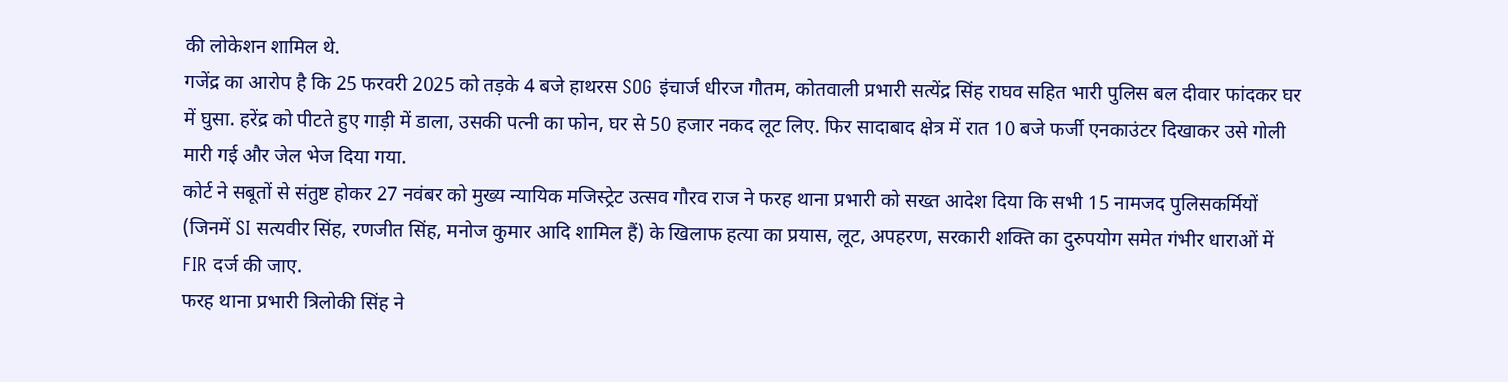की लोकेशन शामिल थे.
गजेंद्र का आरोप है कि 25 फरवरी 2025 को तड़के 4 बजे हाथरस SOG इंचार्ज धीरज गौतम, कोतवाली प्रभारी सत्येंद्र सिंह राघव सहित भारी पुलिस बल दीवार फांदकर घर में घुसा. हरेंद्र को पीटते हुए गाड़ी में डाला, उसकी पत्नी का फोन, घर से 50 हजार नकद लूट लिए. फिर सादाबाद क्षेत्र में रात 10 बजे फर्जी एनकाउंटर दिखाकर उसे गोली मारी गई और जेल भेज दिया गया.
कोर्ट ने सबूतों से संतुष्ट होकर 27 नवंबर को मुख्य न्यायिक मजिस्ट्रेट उत्सव गौरव राज ने फरह थाना प्रभारी को सख्त आदेश दिया कि सभी 15 नामजद पुलिसकर्मियों (जिनमें SI सत्यवीर सिंह, रणजीत सिंह, मनोज कुमार आदि शामिल हैं) के खिलाफ हत्या का प्रयास, लूट, अपहरण, सरकारी शक्ति का दुरुपयोग समेत गंभीर धाराओं में FIR दर्ज की जाए.
फरह थाना प्रभारी त्रिलोकी सिंह ने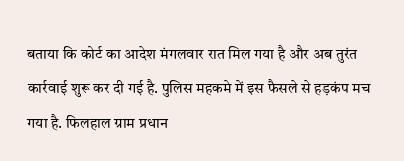बताया कि कोर्ट का आदेश मंगलवार रात मिल गया है और अब तुरंत कार्रवाई शुरू कर दी गई है. पुलिस महकमे में इस फैसले से हड़कंप मच गया है. फिलहाल ग्राम प्रधान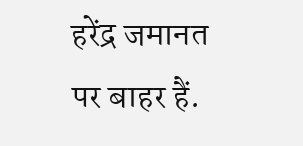हरेंद्र जमानत पर बाहर हैं.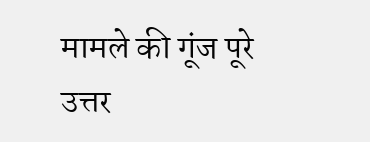मामले की गूंज पूरे उत्तर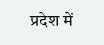प्रदेश में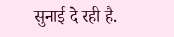सुनाई दे रही है.